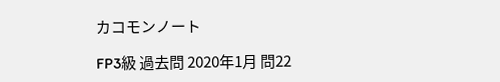カコモンノート

FP3級 過去問 2020年1月 問22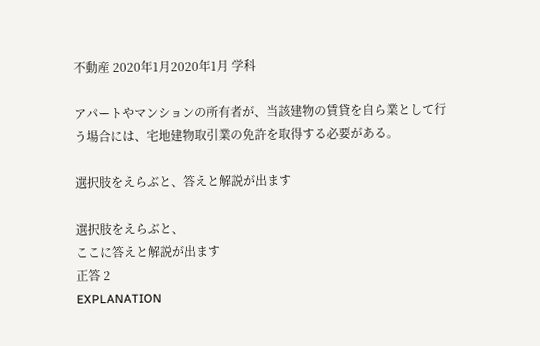不動産 2020年1月2020年1月 学科

アパートやマンションの所有者が、当該建物の賃貸を自ら業として行う場合には、宅地建物取引業の免許を取得する必要がある。

選択肢をえらぶと、答えと解説が出ます

選択肢をえらぶと、
ここに答えと解説が出ます
正答 2
EXPLANATION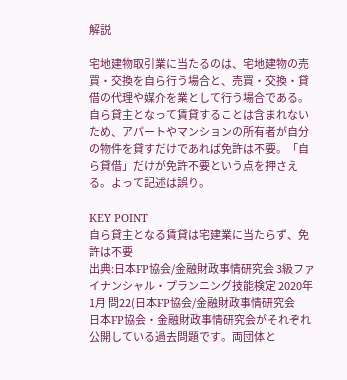解説

宅地建物取引業に当たるのは、宅地建物の売買・交換を自ら行う場合と、売買・交換・貸借の代理や媒介を業として行う場合である。自ら貸主となって賃貸することは含まれないため、アパートやマンションの所有者が自分の物件を貸すだけであれば免許は不要。「自ら貸借」だけが免許不要という点を押さえる。よって記述は誤り。

KEY POINT
自ら貸主となる賃貸は宅建業に当たらず、免許は不要
出典:日本FP協会/金融財政事情研究会 3級ファイナンシャル・プランニング技能検定 2020年1月 問22(日本FP協会/金融財政事情研究会
日本FP協会・金融財政事情研究会がそれぞれ公開している過去問題です。両団体と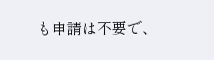も申請は不要で、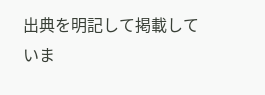出典を明記して掲載していま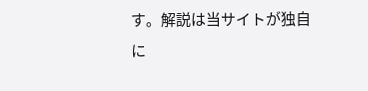す。解説は当サイトが独自に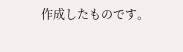作成したものです。